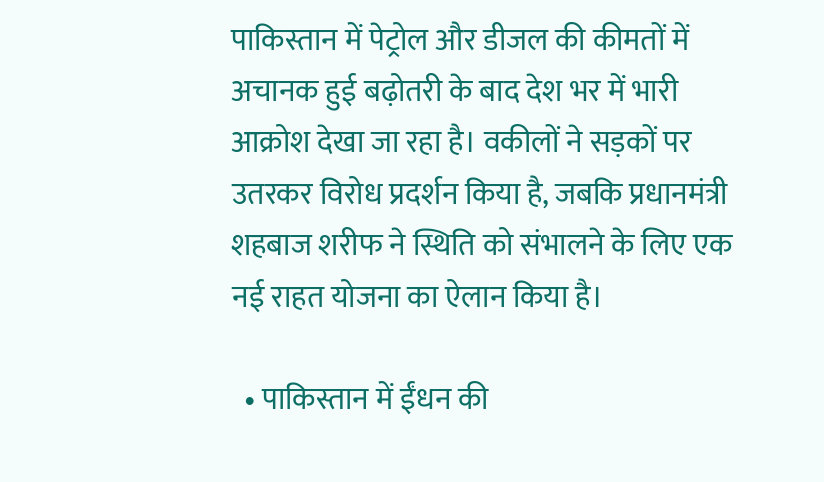पाकिस्तान में पेट्रोल और डीजल की कीमतों में अचानक हुई बढ़ोतरी के बाद देश भर में भारी आक्रोश देखा जा रहा है। वकीलों ने सड़कों पर उतरकर विरोध प्रदर्शन किया है, जबकि प्रधानमंत्री शहबाज शरीफ ने स्थिति को संभालने के लिए एक नई राहत योजना का ऐलान किया है।

  • पाकिस्तान में ईंधन की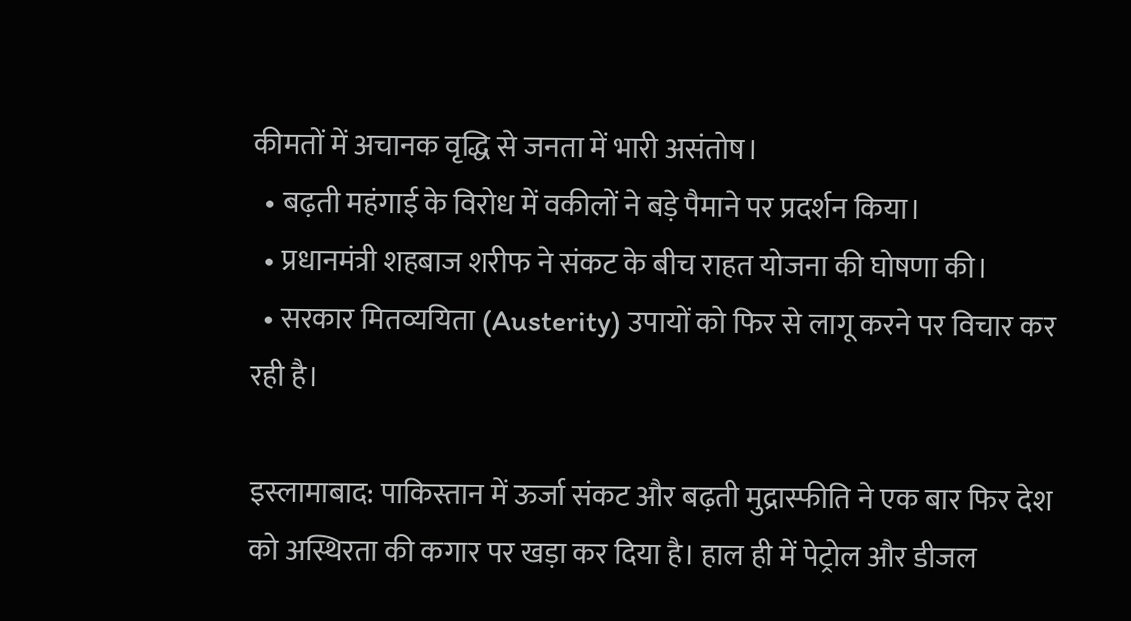कीमतों में अचानक वृद्धि से जनता में भारी असंतोष।
  • बढ़ती महंगाई के विरोध में वकीलों ने बड़े पैमाने पर प्रदर्शन किया।
  • प्रधानमंत्री शहबाज शरीफ ने संकट के बीच राहत योजना की घोषणा की।
  • सरकार मितव्ययिता (Austerity) उपायों को फिर से लागू करने पर विचार कर रही है।

इस्लामाबाद: पाकिस्तान में ऊर्जा संकट और बढ़ती मुद्रास्फीति ने एक बार फिर देश को अस्थिरता की कगार पर खड़ा कर दिया है। हाल ही में पेट्रोल और डीजल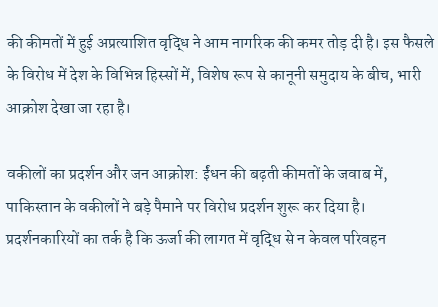की कीमतों में हुई अप्रत्याशित वृद्धि ने आम नागरिक की कमर तोड़ दी है। इस फैसले के विरोध में देश के विभिन्न हिस्सों में, विशेष रूप से कानूनी समुदाय के बीच, भारी आक्रोश देखा जा रहा है।

वकीलों का प्रदर्शन और जन आक्रोश: ईंधन की बढ़ती कीमतों के जवाब में, पाकिस्तान के वकीलों ने बड़े पैमाने पर विरोध प्रदर्शन शुरू कर दिया है। प्रदर्शनकारियों का तर्क है कि ऊर्जा की लागत में वृद्धि से न केवल परिवहन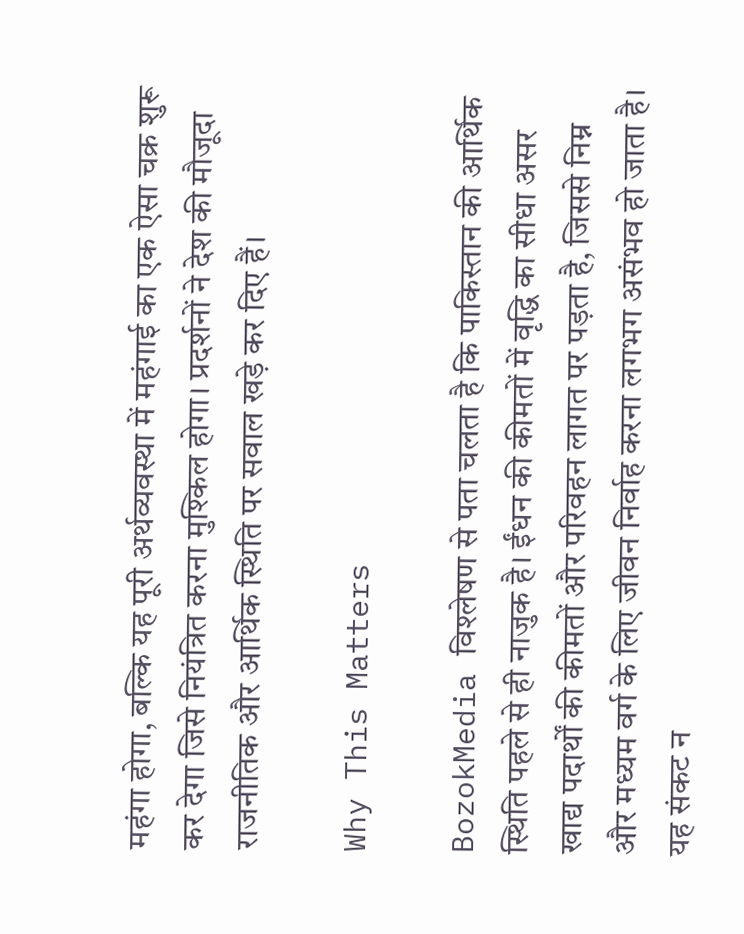महंगा होगा, बल्कि यह पूरी अर्थव्यवस्था में महंगाई का एक ऐसा चक्र शुरू कर देगा जिसे नियंत्रित करना मुश्किल होगा। प्रदर्शनों ने देश की मौजूदा राजनीतिक और आर्थिक स्थिति पर सवाल खड़े कर दिए हैं।

Why This Matters

BozokMedia विश्लेषण से पता चलता है कि पाकिस्तान की आर्थिक स्थिति पहले से ही नाजुक है। ईंधन की कीमतों में वृद्धि का सीधा असर खाद्य पदार्थों की कीमतों और परिवहन लागत पर पड़ता है, जिससे निम्न और मध्यम वर्ग के लिए जीवन निर्वाह करना लगभग असंभव हो जाता है। यह संकट न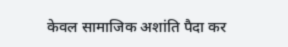केवल सामाजिक अशांति पैदा कर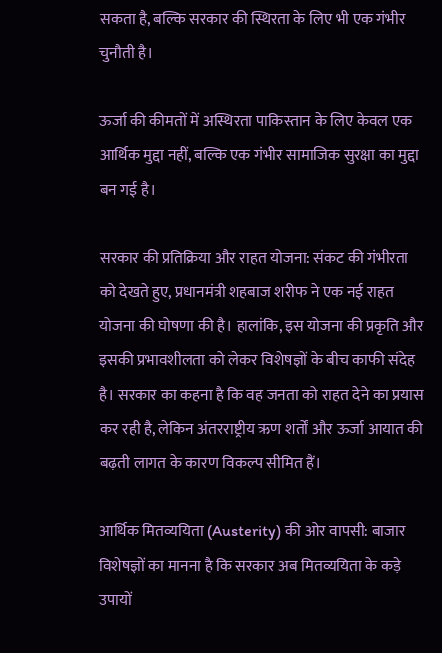सकता है, बल्कि सरकार की स्थिरता के लिए भी एक गंभीर चुनौती है।

ऊर्जा की कीमतों में अस्थिरता पाकिस्तान के लिए केवल एक आर्थिक मुद्दा नहीं, बल्कि एक गंभीर सामाजिक सुरक्षा का मुद्दा बन गई है।

सरकार की प्रतिक्रिया और राहत योजना: संकट की गंभीरता को देखते हुए, प्रधानमंत्री शहबाज शरीफ ने एक नई राहत योजना की घोषणा की है। हालांकि, इस योजना की प्रकृति और इसकी प्रभावशीलता को लेकर विशेषज्ञों के बीच काफी संदेह है। सरकार का कहना है कि वह जनता को राहत देने का प्रयास कर रही है, लेकिन अंतरराष्ट्रीय ऋण शर्तों और ऊर्जा आयात की बढ़ती लागत के कारण विकल्प सीमित हैं।

आर्थिक मितव्ययिता (Austerity) की ओर वापसी: बाजार विशेषज्ञों का मानना है कि सरकार अब मितव्ययिता के कड़े उपायों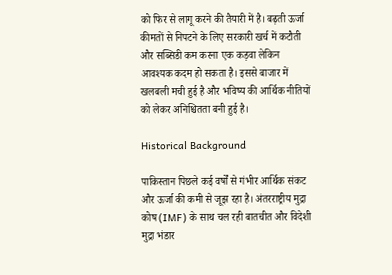को फिर से लागू करने की तैयारी में है। बढ़ती ऊर्जा कीमतों से निपटने के लिए सरकारी खर्च में कटौती और सब्सिडी कम करना एक कड़वा लेकिन आवश्यक कदम हो सकता है। इससे बाजार में खलबली मची हुई है और भविष्य की आर्थिक नीतियों को लेकर अनिश्चितता बनी हुई है।

Historical Background

पाकिस्तान पिछले कई वर्षों से गंभीर आर्थिक संकट और ऊर्जा की कमी से जूझ रहा है। अंतरराष्ट्रीय मुद्रा कोष (IMF) के साथ चल रही बातचीत और विदेशी मुद्रा भंडार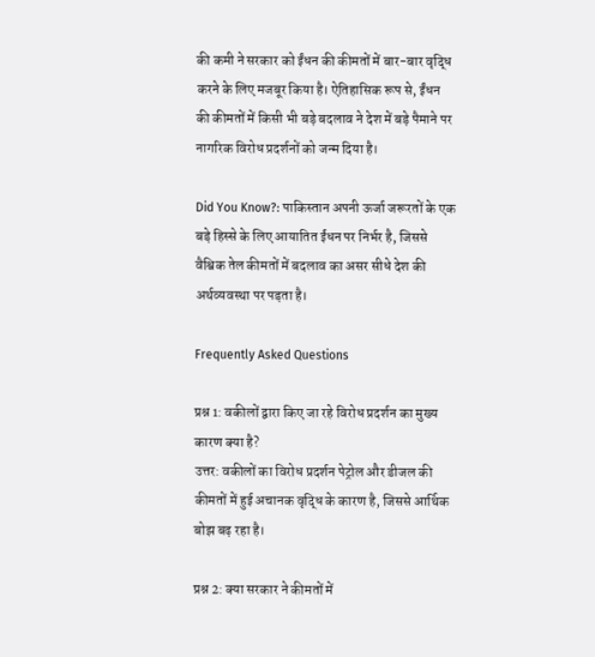की कमी ने सरकार को ईंधन की कीमतों में बार-बार वृद्धि करने के लिए मजबूर किया है। ऐतिहासिक रूप से, ईंधन की कीमतों में किसी भी बड़े बदलाव ने देश में बड़े पैमाने पर नागरिक विरोध प्रदर्शनों को जन्म दिया है।

Did You Know?: पाकिस्तान अपनी ऊर्जा जरूरतों के एक बड़े हिस्से के लिए आयातित ईंधन पर निर्भर है, जिससे वैश्विक तेल कीमतों में बदलाव का असर सीधे देश की अर्थव्यवस्था पर पड़ता है।

Frequently Asked Questions

प्रश्न 1: वकीलों द्वारा किए जा रहे विरोध प्रदर्शन का मुख्य कारण क्या है?
उत्तर: वकीलों का विरोध प्रदर्शन पेट्रोल और डीजल की कीमतों में हुई अचानक वृद्धि के कारण है, जिससे आर्थिक बोझ बढ़ रहा है।

प्रश्न 2: क्या सरकार ने कीमतों में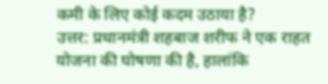कमी के लिए कोई कदम उठाया है?
उत्तर: प्रधानमंत्री शहबाज शरीफ ने एक राहत योजना की घोषणा की है, हालांकि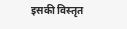इसकी विस्तृत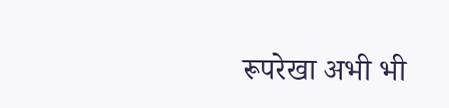रूपरेखा अभी भी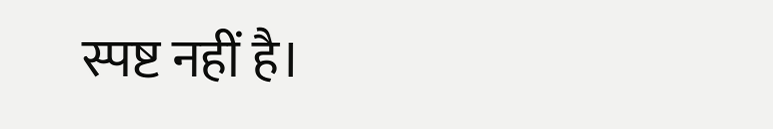स्पष्ट नहीं है।